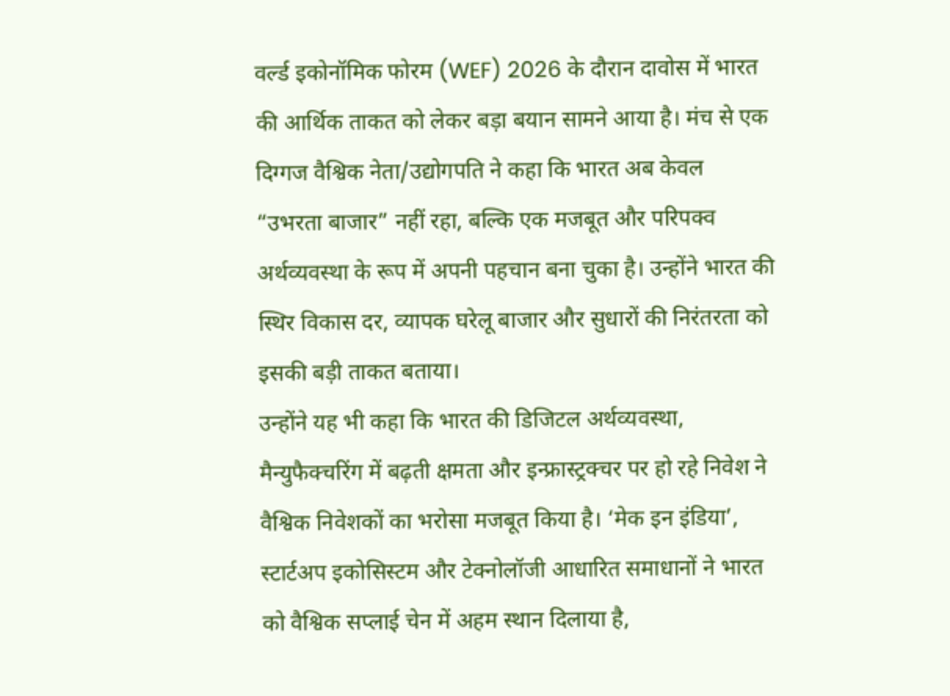वर्ल्ड इकोनॉमिक फोरम (WEF) 2026 के दौरान दावोस में भारत की आर्थिक ताकत को लेकर बड़ा बयान सामने आया है। मंच से एक दिग्गज वैश्विक नेता/उद्योगपति ने कहा कि भारत अब केवल “उभरता बाजार” नहीं रहा, बल्कि एक मजबूत और परिपक्व अर्थव्यवस्था के रूप में अपनी पहचान बना चुका है। उन्होंने भारत की स्थिर विकास दर, व्यापक घरेलू बाजार और सुधारों की निरंतरता को इसकी बड़ी ताकत बताया।
उन्होंने यह भी कहा कि भारत की डिजिटल अर्थव्यवस्था, मैन्युफैक्चरिंग में बढ़ती क्षमता और इन्फ्रास्ट्रक्चर पर हो रहे निवेश ने वैश्विक निवेशकों का भरोसा मजबूत किया है। ‘मेक इन इंडिया’, स्टार्टअप इकोसिस्टम और टेक्नोलॉजी आधारित समाधानों ने भारत को वैश्विक सप्लाई चेन में अहम स्थान दिलाया है,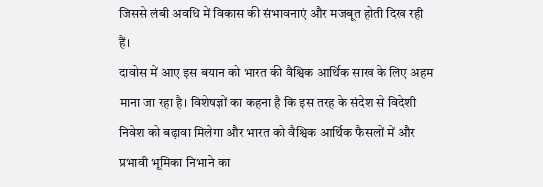जिससे लंबी अवधि में विकास की संभावनाएं और मजबूत होती दिख रही हैं।
दावोस में आए इस बयान को भारत की वैश्विक आर्थिक साख के लिए अहम माना जा रहा है। विशेषज्ञों का कहना है कि इस तरह के संदेश से विदेशी निवेश को बढ़ावा मिलेगा और भारत को वैश्विक आर्थिक फैसलों में और प्रभावी भूमिका निभाने का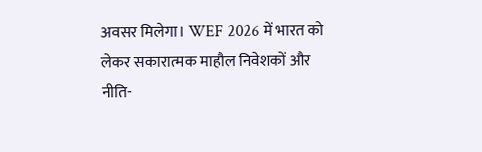अवसर मिलेगा। WEF 2026 में भारत को लेकर सकारात्मक माहौल निवेशकों और नीति-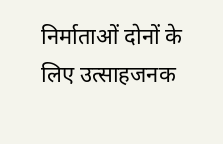निर्माताओं दोनों के लिए उत्साहजनक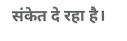संकेत दे रहा है।